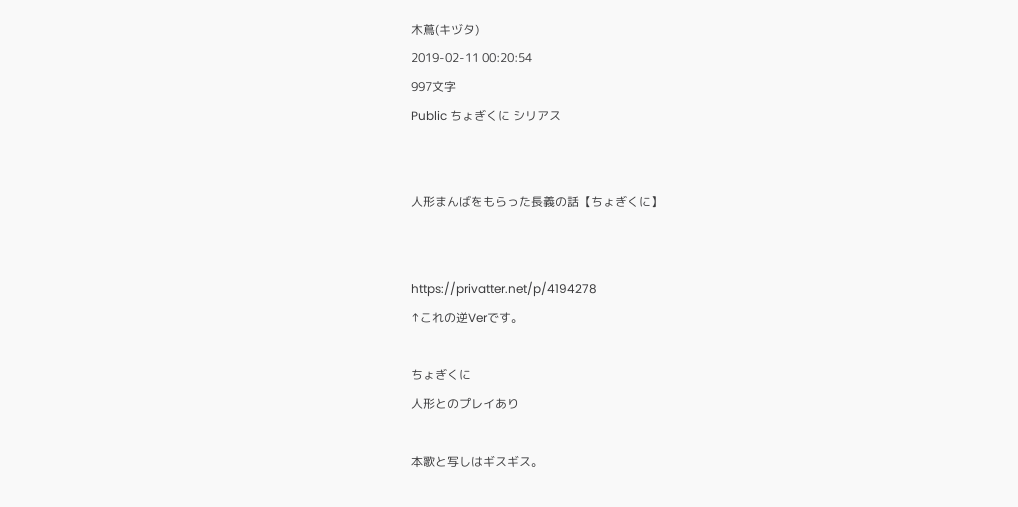木蔦(キヅタ)
2019-02-11 00:20:54
997文字
Public ちょぎくに シリアス


人形まんばをもらった長義の話【ちょぎくに】


https://privatter.net/p/4194278
↑これの逆Verです。

ちょぎくに
人形とのプレイあり

本歌と写しはギスギス。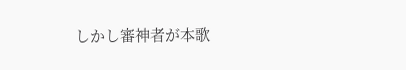しかし審神者が本歌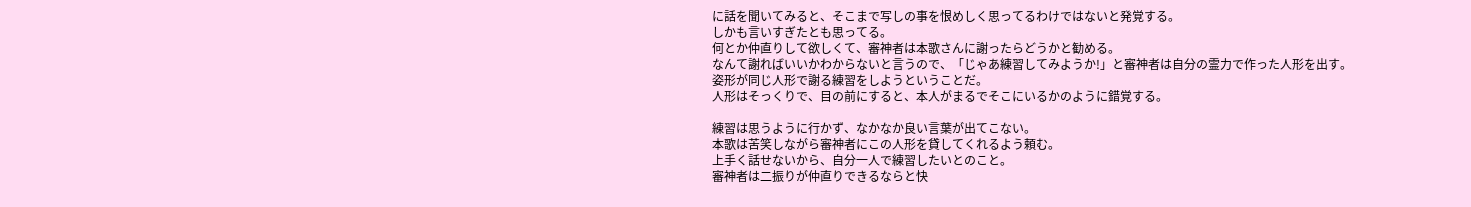に話を聞いてみると、そこまで写しの事を恨めしく思ってるわけではないと発覚する。
しかも言いすぎたとも思ってる。
何とか仲直りして欲しくて、審神者は本歌さんに謝ったらどうかと勧める。
なんて謝ればいいかわからないと言うので、「じゃあ練習してみようか!」と審神者は自分の霊力で作った人形を出す。
姿形が同じ人形で謝る練習をしようということだ。
人形はそっくりで、目の前にすると、本人がまるでそこにいるかのように錯覚する。

練習は思うように行かず、なかなか良い言葉が出てこない。
本歌は苦笑しながら審神者にこの人形を貸してくれるよう頼む。
上手く話せないから、自分一人で練習したいとのこと。
審神者は二振りが仲直りできるならと快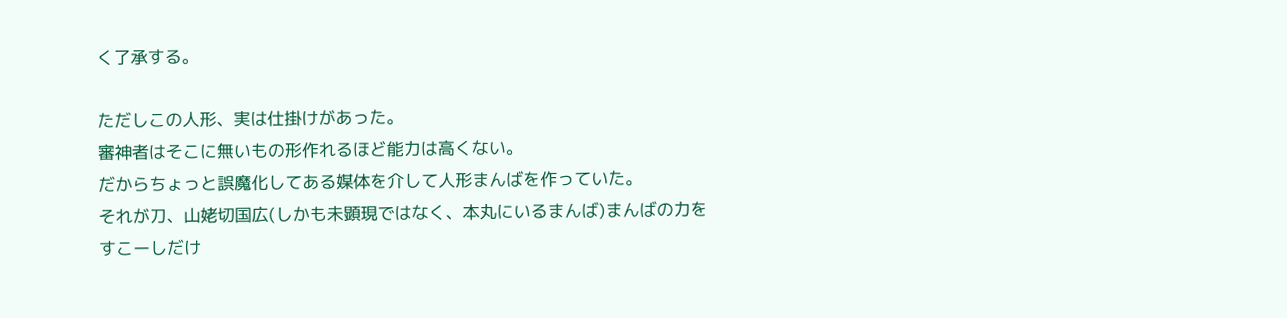く了承する。

ただしこの人形、実は仕掛けがあった。
審神者はそこに無いもの形作れるほど能力は高くない。
だからちょっと誤魔化してある媒体を介して人形まんばを作っていた。
それが刀、山姥切国広(しかも未顕現ではなく、本丸にいるまんば)まんばの力をすこーしだけ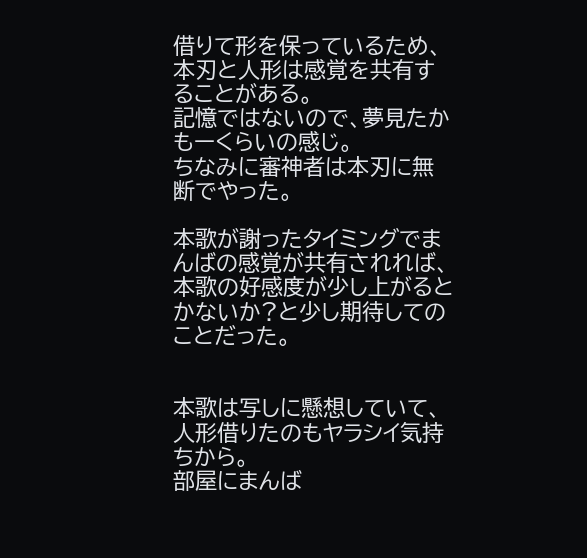借りて形を保っているため、本刃と人形は感覚を共有することがある。
記憶ではないので、夢見たかもーくらいの感じ。
ちなみに審神者は本刃に無断でやった。

本歌が謝ったタイミングでまんばの感覚が共有されれば、本歌の好感度が少し上がるとかないか?と少し期待してのことだった。


本歌は写しに懸想していて、人形借りたのもヤラシイ気持ちから。
部屋にまんば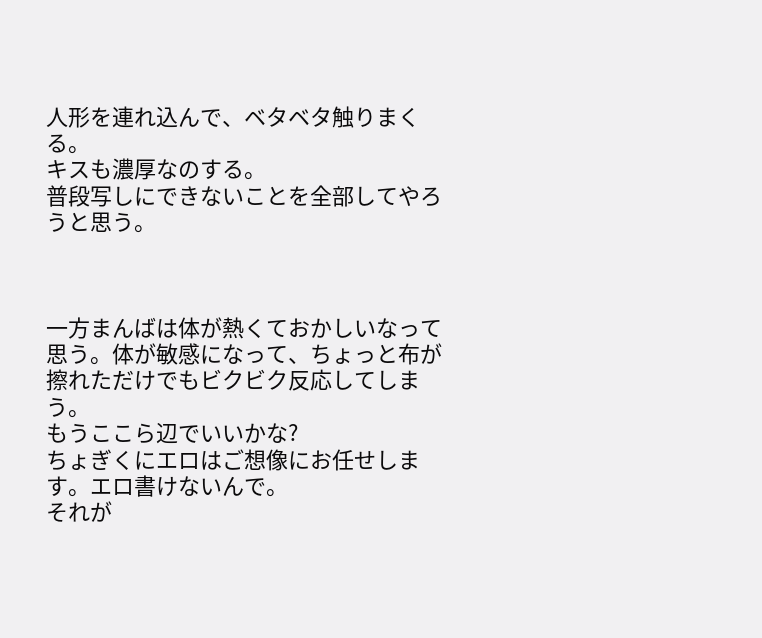人形を連れ込んで、ベタベタ触りまくる。
キスも濃厚なのする。
普段写しにできないことを全部してやろうと思う。



一方まんばは体が熱くておかしいなって思う。体が敏感になって、ちょっと布が擦れただけでもビクビク反応してしまう。
もうここら辺でいいかな?
ちょぎくにエロはご想像にお任せします。エロ書けないんで。
それが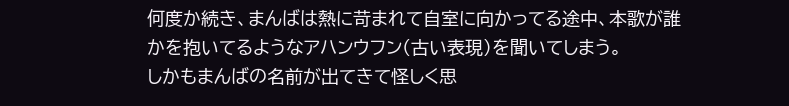何度か続き、まんばは熱に苛まれて自室に向かってる途中、本歌が誰かを抱いてるようなアハンウフン(古い表現)を聞いてしまう。
しかもまんばの名前が出てきて怪しく思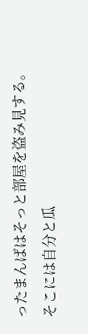ったまんばはそっと部屋を盗み見する。
そこには自分と瓜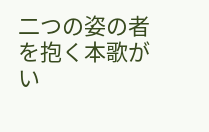二つの姿の者を抱く本歌がい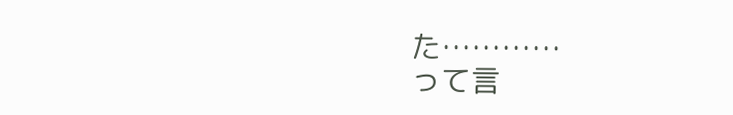た…………
って言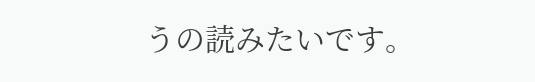うの読みたいです。